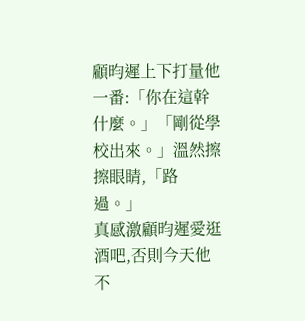顧昀遲上下打量他一番:「你在這幹什麼。」「剛從學校出來。」溫然擦擦眼睛,「路過。」
真感激顧昀遲愛逛酒吧,否則今天他不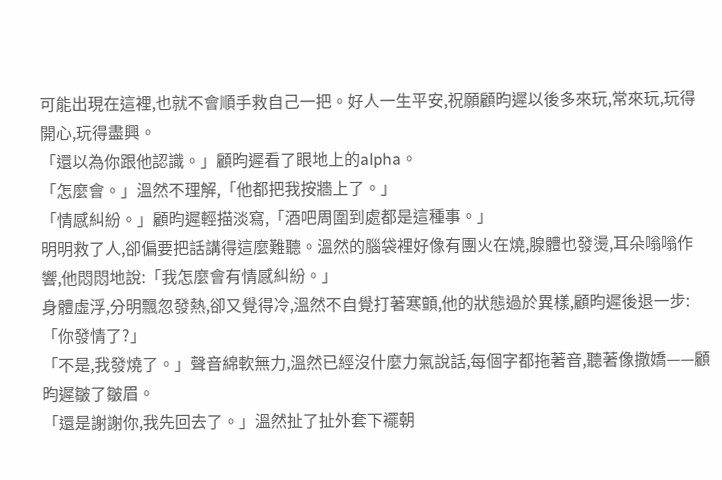可能出現在這裡,也就不會順手救自己一把。好人一生平安,祝願顧昀遲以後多來玩,常來玩,玩得開心,玩得盡興。
「還以為你跟他認識。」顧昀遲看了眼地上的alpha。
「怎麼會。」溫然不理解,「他都把我按牆上了。」
「情感糾紛。」顧昀遲輕描淡寫,「酒吧周圍到處都是這種事。」
明明救了人,卻偏要把話講得這麼難聽。溫然的腦袋裡好像有團火在燒,腺體也發燙,耳朵嗡嗡作響,他悶悶地說:「我怎麼會有情感糾紛。」
身體虛浮,分明飄忽發熱,卻又覺得冷,溫然不自覺打著寒顫,他的狀態過於異樣,顧昀遲後退一步:「你發情了?」
「不是,我發燒了。」聲音綿軟無力,溫然已經沒什麼力氣說話,每個字都拖著音,聽著像撒嬌——顧昀遲皺了皺眉。
「還是謝謝你,我先回去了。」溫然扯了扯外套下襬朝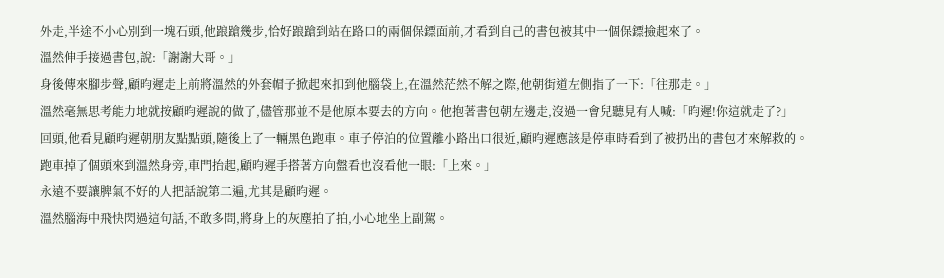外走,半途不小心別到一塊石頭,他踉蹌幾步,恰好踉蹌到站在路口的兩個保鏢面前,才看到自己的書包被其中一個保鏢撿起來了。
溫然伸手接過書包,說:「謝謝大哥。」
身後傳來腳步聲,顧昀遲走上前將溫然的外套帽子掀起來扣到他腦袋上,在溫然茫然不解之際,他朝街道左側指了一下:「往那走。」
溫然毫無思考能力地就按顧昀遲說的做了,儘管那並不是他原本要去的方向。他抱著書包朝左邊走,沒過一會兒聽見有人喊:「昀遲!你這就走了?」
回頭,他看見顧昀遲朝朋友點點頭,隨後上了一輛黑色跑車。車子停泊的位置離小路出口很近,顧昀遲應該是停車時看到了被扔出的書包才來解救的。
跑車掉了個頭來到溫然身旁,車門抬起,顧昀遲手搭著方向盤看也沒看他一眼:「上來。」
永遠不要讓脾氣不好的人把話說第二遍,尤其是顧昀遲。
溫然腦海中飛快閃過這句話,不敢多問,將身上的灰塵拍了拍,小心地坐上副駕。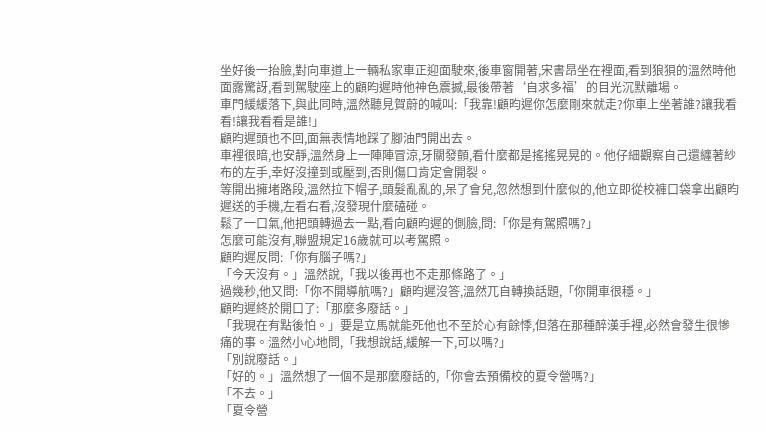坐好後一抬臉,對向車道上一輛私家車正迎面駛來,後車窗開著,宋書昂坐在裡面,看到狼狽的溫然時他面露驚訝,看到駕駛座上的顧昀遲時他神色震撼,最後帶著‘自求多福’的目光沉默離場。
車門緩緩落下,與此同時,溫然聽見賀蔚的喊叫:「我靠!顧昀遲你怎麼剛來就走?你車上坐著誰?讓我看看!讓我看看是誰!」
顧昀遲頭也不回,面無表情地踩了腳油門開出去。
車裡很暗,也安靜,溫然身上一陣陣冒涼,牙關發顫,看什麼都是搖搖晃晃的。他仔細觀察自己還纏著紗布的左手,幸好沒撞到或壓到,否則傷口肯定會開裂。
等開出擁堵路段,溫然拉下帽子,頭髮亂亂的,呆了會兒,忽然想到什麼似的,他立即從校褲口袋拿出顧昀遲送的手機,左看右看,沒發現什麼磕碰。
鬆了一口氣,他把頭轉過去一點,看向顧昀遲的側臉,問:「你是有駕照嗎?」
怎麼可能沒有,聯盟規定16歲就可以考駕照。
顧昀遲反問:「你有腦子嗎?」
「今天沒有。」溫然說,「我以後再也不走那條路了。」
過幾秒,他又問:「你不開導航嗎?」顧昀遲沒答,溫然兀自轉換話題,「你開車很穩。」
顧昀遲終於開口了:「那麼多廢話。」
「我現在有點後怕。」要是立馬就能死他也不至於心有餘悸,但落在那種醉漢手裡,必然會發生很慘痛的事。溫然小心地問,「我想說話,緩解一下,可以嗎?」
「別說廢話。」
「好的。」溫然想了一個不是那麼廢話的,「你會去預備校的夏令營嗎?」
「不去。」
「夏令營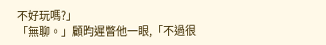不好玩嗎?」
「無聊。」顧昀遲瞥他一眼,「不過很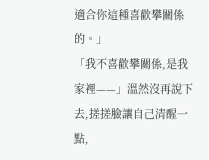適合你這種喜歡攀關係的。」
「我不喜歡攀關係,是我家裡——」溫然沒再說下去,搓搓臉讓自己清醒一點,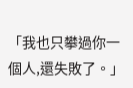「我也只攀過你一個人,還失敗了。」